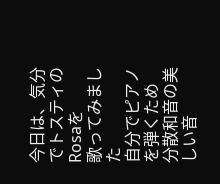今日は、気分でトスティのRosaを
歌ってみました
自分でピアノを弾くため
分散和音の美しい音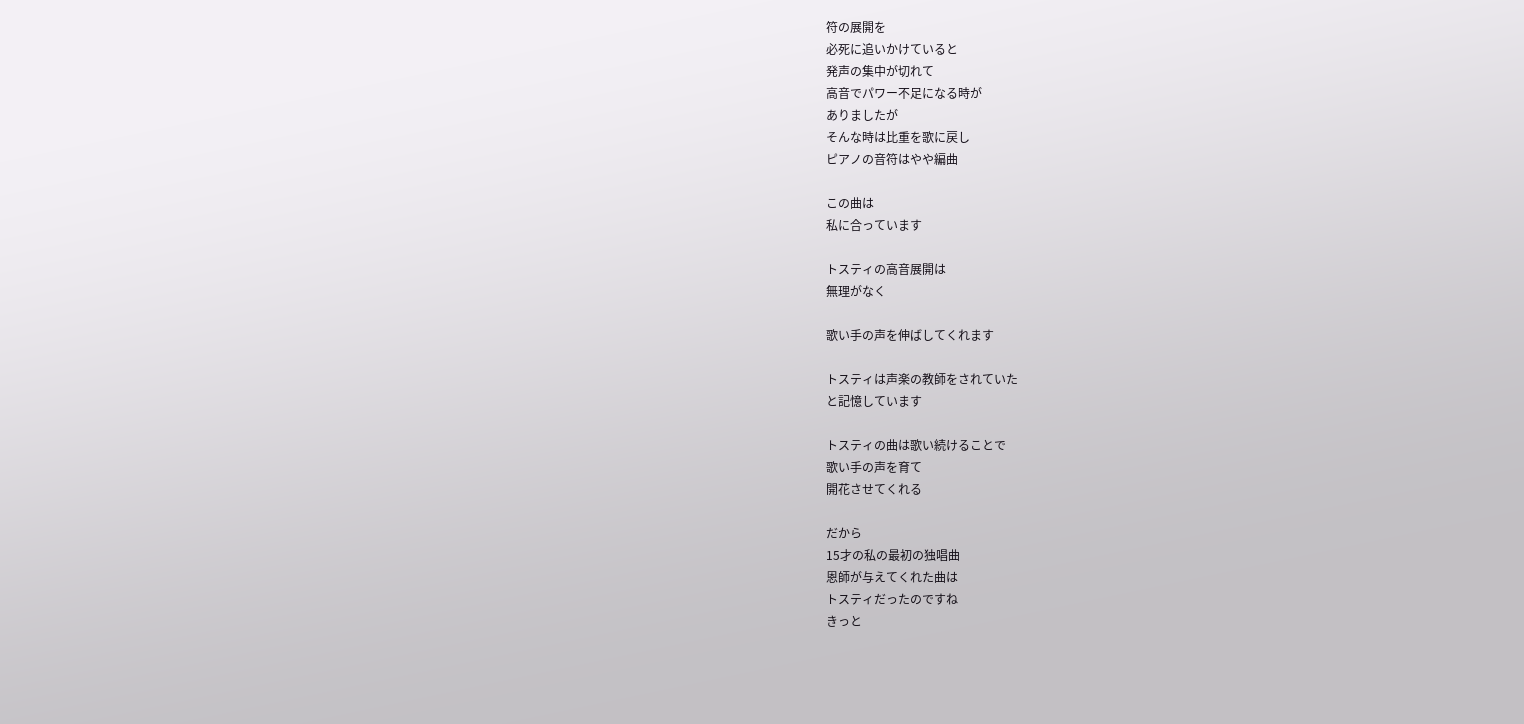符の展開を
必死に追いかけていると
発声の集中が切れて
高音でパワー不足になる時が
ありましたが
そんな時は比重を歌に戻し
ピアノの音符はやや編曲

この曲は
私に合っています

トスティの高音展開は
無理がなく

歌い手の声を伸ばしてくれます

トスティは声楽の教師をされていた
と記憶しています

トスティの曲は歌い続けることで
歌い手の声を育て
開花させてくれる

だから
15才の私の最初の独唱曲
恩師が与えてくれた曲は
トスティだったのですね
きっと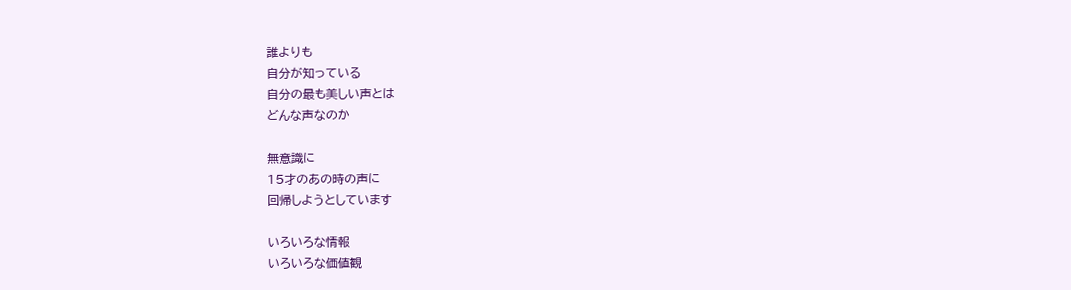誰よりも
自分が知っている
自分の最も美しい声とは
どんな声なのか

無意識に
15才のあの時の声に
回帰しようとしています

いろいろな情報
いろいろな価値観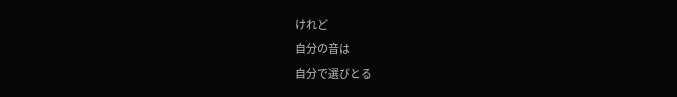けれど
自分の音は
自分で選びとる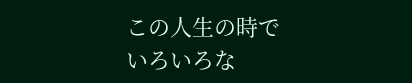この人生の時で
いろいろな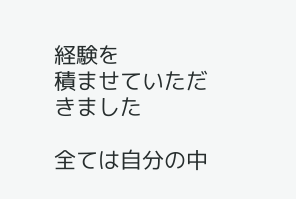経験を
積ませていただきました

全ては自分の中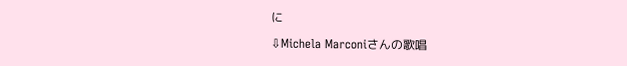に

⇩Michela Marconiさんの歌唱